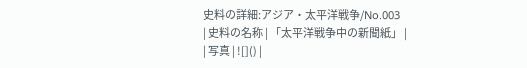史料の詳細:アジア・太平洋戦争/No.003
| 史料の名称 | 「太平洋戦争中の新聞紙」 |
| 写真 | ![]() |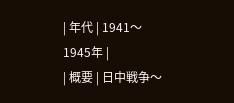| 年代 | 1941〜1945年 |
| 概要 | 日中戦争〜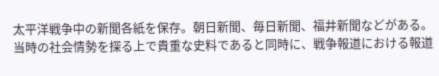太平洋戦争中の新聞各紙を保存。朝日新聞、毎日新聞、福井新聞などがある。当時の社会情勢を探る上で貴重な史料であると同時に、戦争報道における報道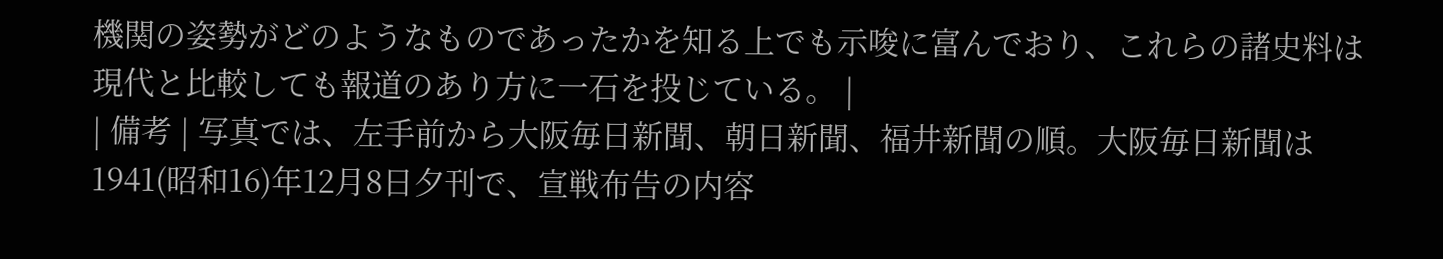機関の姿勢がどのようなものであったかを知る上でも示唆に富んでおり、これらの諸史料は現代と比較しても報道のあり方に一石を投じている。 |
| 備考 | 写真では、左手前から大阪毎日新聞、朝日新聞、福井新聞の順。大阪毎日新聞は1941(昭和16)年12月8日夕刊で、宣戦布告の内容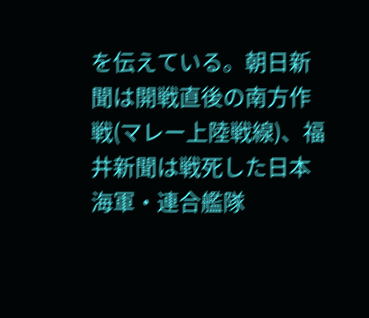を伝えている。朝日新聞は開戦直後の南方作戦(マレー上陸戦線)、福井新聞は戦死した日本海軍・連合艦隊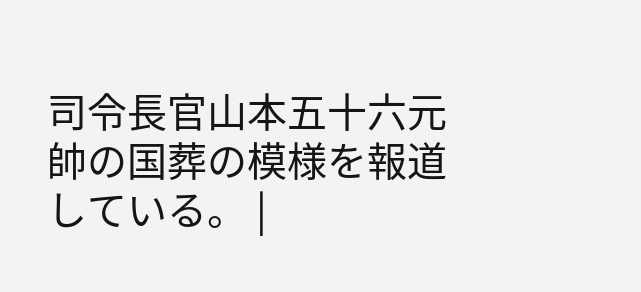司令長官山本五十六元帥の国葬の模様を報道している。 |